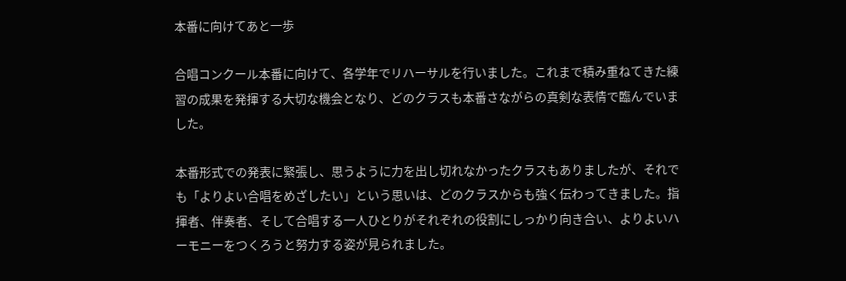本番に向けてあと一歩

合唱コンクール本番に向けて、各学年でリハーサルを行いました。これまで積み重ねてきた練習の成果を発揮する大切な機会となり、どのクラスも本番さながらの真剣な表情で臨んでいました。

本番形式での発表に緊張し、思うように力を出し切れなかったクラスもありましたが、それでも「よりよい合唱をめざしたい」という思いは、どのクラスからも強く伝わってきました。指揮者、伴奏者、そして合唱する一人ひとりがそれぞれの役割にしっかり向き合い、よりよいハーモニーをつくろうと努力する姿が見られました。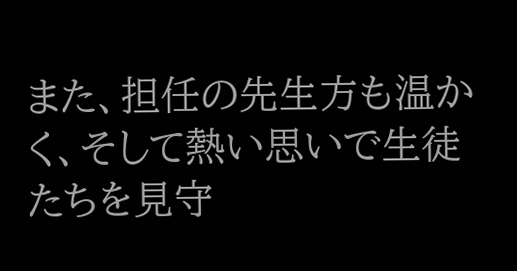また、担任の先生方も温かく、そして熱い思いで生徒たちを見守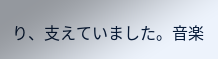り、支えていました。音楽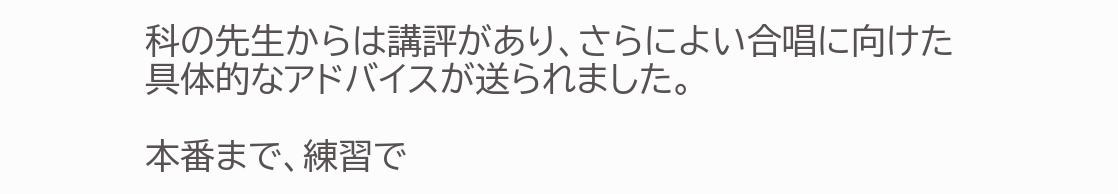科の先生からは講評があり、さらによい合唱に向けた具体的なアドバイスが送られました。

本番まで、練習で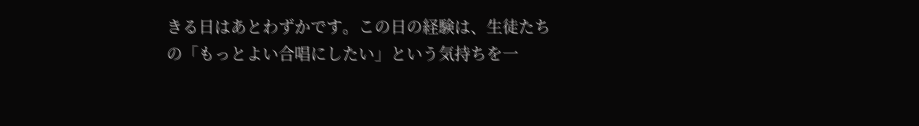きる日はあとわずかです。この日の経験は、生徒たちの「もっとよい合唱にしたい」という気持ちを一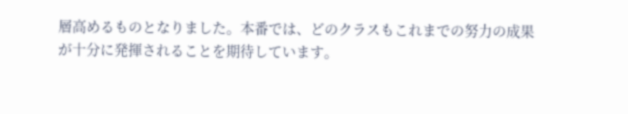層高めるものとなりました。本番では、どのクラスもこれまでの努力の成果が十分に発揮されることを期待しています。